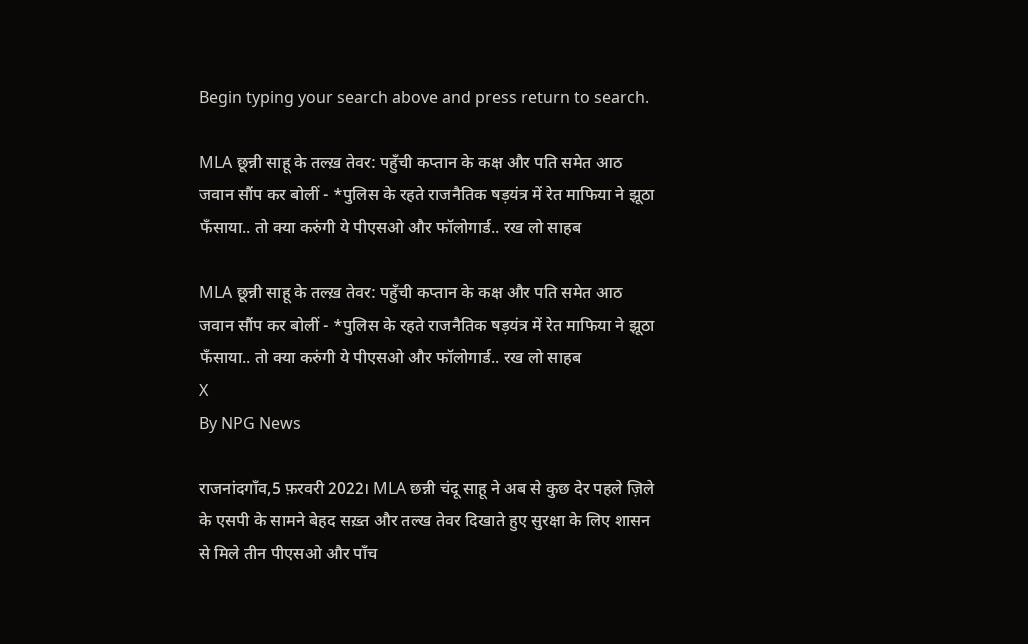Begin typing your search above and press return to search.

MLA छून्नी साहू के तल्ख़ तेवर: पहुँची कप्तान के कक्ष और पति समेत आठ जवान सौंप कर बोलीं - *पुलिस के रहते राजनैतिक षड़यंत्र में रेत माफिया ने झूठा फँसाया.. तो क्या करुंगी ये पीएसओ और फॉलोगार्ड.. रख लो साहब

MLA छून्नी साहू के तल्ख़ तेवर: पहुँची कप्तान के कक्ष और पति समेत आठ जवान सौंप कर बोलीं - *पुलिस के रहते राजनैतिक षड़यंत्र में रेत माफिया ने झूठा फँसाया.. तो क्या करुंगी ये पीएसओ और फॉलोगार्ड.. रख लो साहब
X
By NPG News

राजनांदगाँव,5 फ़रवरी 2022। MLA छन्नी चंदू साहू ने अब से कुछ देर पहले ज़िले के एसपी के सामने बेहद सख़्त और तल्ख तेवर दिखाते हुए सुरक्षा के लिए शासन से मिले तीन पीएसओ और पाँच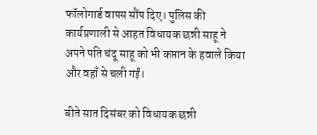फॉलोगार्ड वापस सौंप दिए। पुलिस की कार्यप्रणाली से आहत विधायक छन्नी साहू ने अपने पति चंदू साहू को भी कप्तान के हवाले किया और वहाँ से चली गईं।

बीते सात दिसंबर को विधायक छन्नी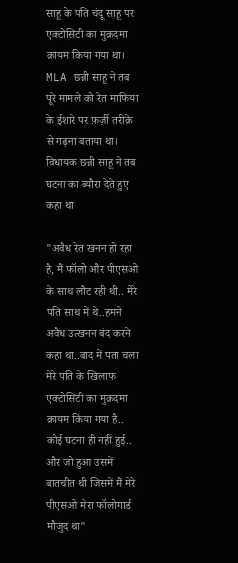साहू के पति चंदू साहू पर एक्टोसिटी का मुक़दमा क़ायम किया गया था। MLA छन्नी साहू ने तब पूरे मामले को रेत माफिया के ईशारे पर फ़र्ज़ी तरीक़े से गढ़ना बताया था। विधायक छन्नी साहू ने तब घटना का ब्यौरा देते हुए कहा था

"अवैध रेत खनन हो रहा है, मैं फॉलो और पीएसओ के साथ लौट रही थी.. मेरे पति साथ में थे..हमने अवैध उत्खनन बंद करने कहा था..बाद में पता चला मेरे पति के खिलाफ एक्टोसिटी का मुक़दमा क़ायम किया गया है.. कोई घटना ही नहीं हुई.. और जो हुआ उसमें बातचीत थी जिसमें मैं मेरे पीएसओ मेरा फॉलोगार्ड मौजुद था"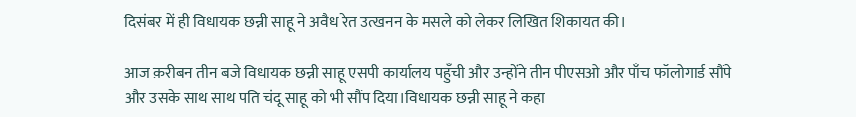दिसंबर में ही विधायक छन्नी साहू ने अवैध रेत उत्खनन के मसले को लेकर लिखित शिकायत की।

आज क़रीबन तीन बजे विधायक छन्नी साहू एसपी कार्यालय पहुँची और उन्होंने तीन पीएसओ और पाँच फॉलोगार्ड सौंपे और उसके साथ साथ पति चंदू साहू को भी सौंप दिया।विधायक छन्नी साहू ने कहा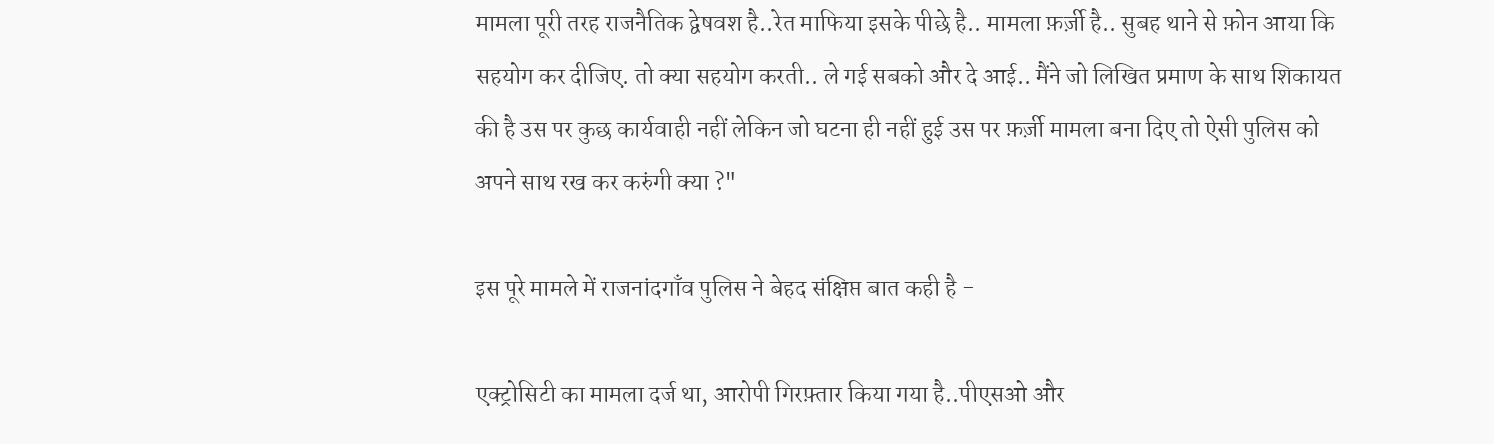मामला पूरी तरह राजनैतिक द्वेषवश है..रेत माफिया इसके पीछे है.. मामला फ़र्ज़ी है.. सुबह थाने से फ़ोन आया कि सहयोग कर दीजिए. तो क्या सहयोग करती.. ले गई सबको और दे आई.. मैंने जो लिखित प्रमाण के साथ शिकायत की है उस पर कुछ कार्यवाही नहीं लेकिन जो घटना ही नहीं हुई उस पर फ़र्ज़ी मामला बना दिए तो ऐसी पुलिस को अपने साथ रख कर करुंगी क्या ?"

इस पूरे मामले में राजनांदगाँव पुलिस ने बेहद संक्षिप्त बात कही है -

एक्ट्रोसिटी का मामला दर्ज था, आरोपी गिरफ़्तार किया गया है..पीएसओ और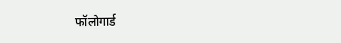फॉलोगार्ड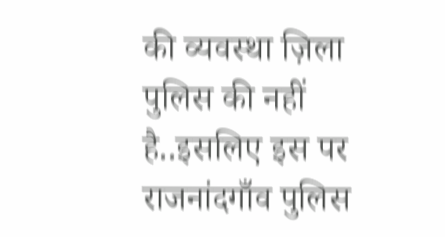की व्यवस्था ज़िला पुलिस की नहीं है..इसलिए इस पर राजनांदगाँव पुलिस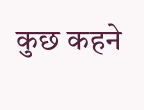कुछ कहने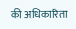की अधिकारिता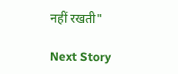नहीं रखती"

Next Story